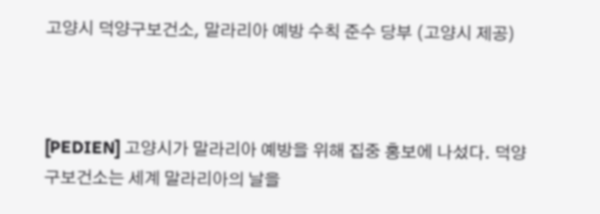고양시 덕양구보건소, 말라리아 예방 수칙 준수 당부 (고양시 제공)



[PEDIEN] 고양시가 말라리아 예방을 위해 집중 홍보에 나섰다. 덕양구보건소는 세계 말라리아의 날을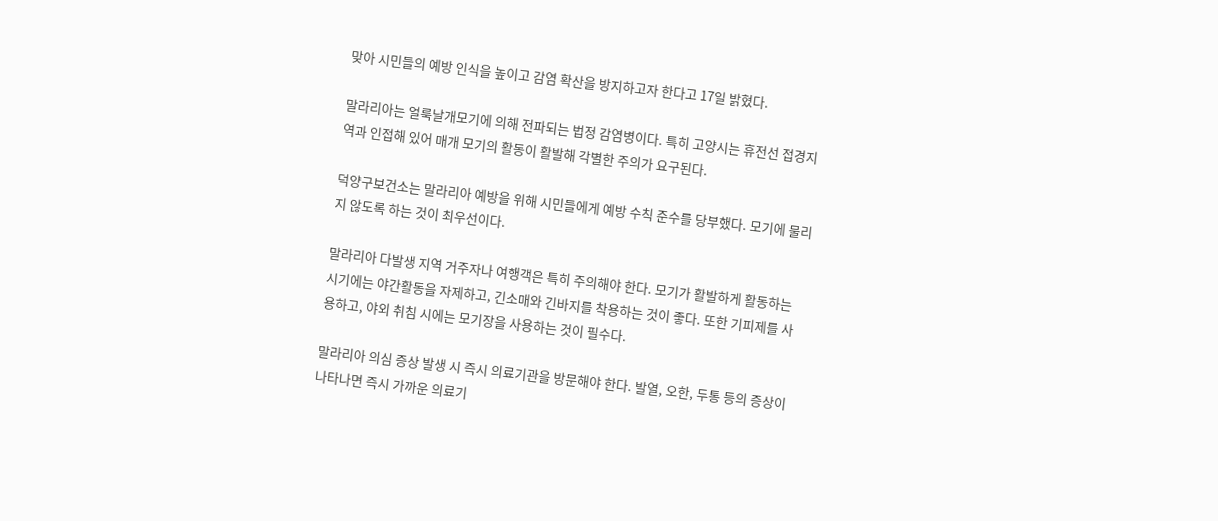맞아 시민들의 예방 인식을 높이고 감염 확산을 방지하고자 한다고 17일 밝혔다.

말라리아는 얼룩날개모기에 의해 전파되는 법정 감염병이다. 특히 고양시는 휴전선 접경지역과 인접해 있어 매개 모기의 활동이 활발해 각별한 주의가 요구된다.

덕양구보건소는 말라리아 예방을 위해 시민들에게 예방 수칙 준수를 당부했다. 모기에 물리지 않도록 하는 것이 최우선이다.

말라리아 다발생 지역 거주자나 여행객은 특히 주의해야 한다. 모기가 활발하게 활동하는 시기에는 야간활동을 자제하고, 긴소매와 긴바지를 착용하는 것이 좋다. 또한 기피제를 사용하고, 야외 취침 시에는 모기장을 사용하는 것이 필수다.

말라리아 의심 증상 발생 시 즉시 의료기관을 방문해야 한다. 발열, 오한, 두통 등의 증상이 나타나면 즉시 가까운 의료기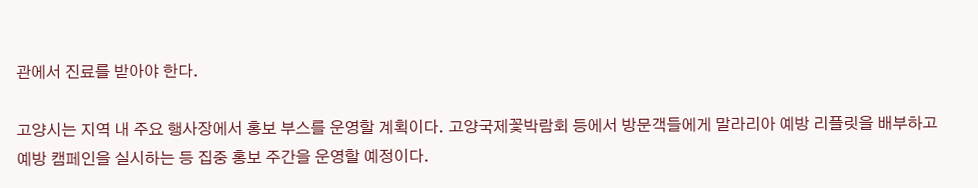관에서 진료를 받아야 한다.

고양시는 지역 내 주요 행사장에서 홍보 부스를 운영할 계획이다. 고양국제꽃박람회 등에서 방문객들에게 말라리아 예방 리플릿을 배부하고 예방 캠페인을 실시하는 등 집중 홍보 주간을 운영할 예정이다.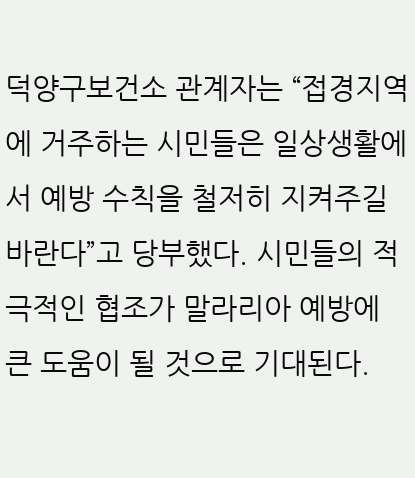덕양구보건소 관계자는 “접경지역에 거주하는 시민들은 일상생활에서 예방 수칙을 철저히 지켜주길 바란다”고 당부했다. 시민들의 적극적인 협조가 말라리아 예방에 큰 도움이 될 것으로 기대된다.